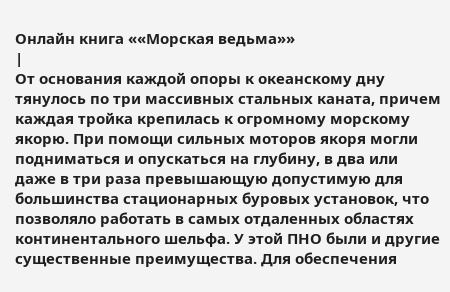Онлайн книга ««Морская ведьма»»
|
От основания каждой опоры к океанскому дну тянулось по три массивных стальных каната, причем каждая тройка крепилась к огромному морскому якорю. При помощи сильных моторов якоря могли подниматься и опускаться на глубину, в два или даже в три раза превышающую допустимую для большинства стационарных буровых установок, что позволяло работать в самых отдаленных областях континентального шельфа. У этой ПНО были и другие существенные преимущества. Для обеспечения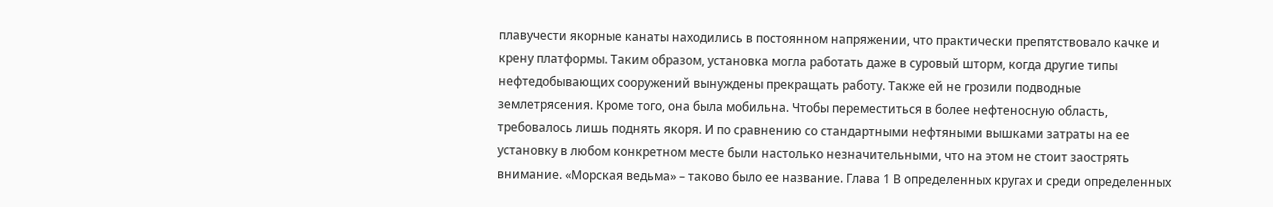плавучести якорные канаты находились в постоянном напряжении, что практически препятствовало качке и крену платформы. Таким образом, установка могла работать даже в суровый шторм, когда другие типы нефтедобывающих сооружений вынуждены прекращать работу. Также ей не грозили подводные землетрясения. Кроме того, она была мобильна. Чтобы переместиться в более нефтеносную область, требовалось лишь поднять якоря. И по сравнению со стандартными нефтяными вышками затраты на ее установку в любом конкретном месте были настолько незначительными, что на этом не стоит заострять внимание. «Морская ведьма» – таково было ее название. Глава 1 В определенных кругах и среди определенных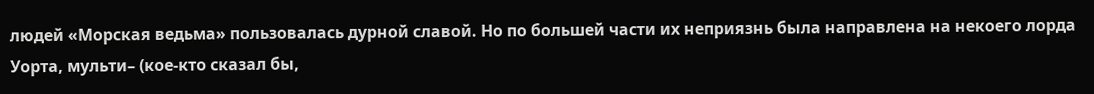людей «Морская ведьма» пользовалась дурной славой. Но по большей части их неприязнь была направлена на некоего лорда Уорта, мульти– (кое-кто сказал бы,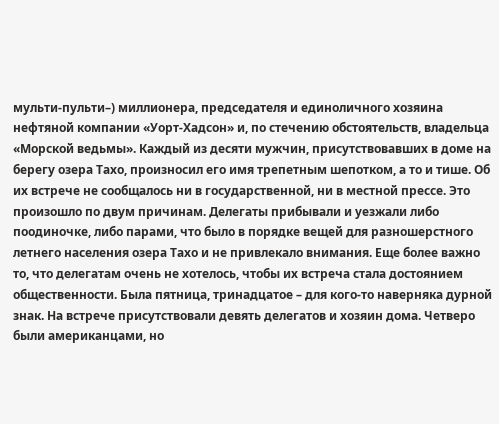мульти-пульти–) миллионера, председателя и единоличного хозяина нефтяной компании «Уорт-Хадсон» и, по стечению обстоятельств, владельца «Морской ведьмы». Каждый из десяти мужчин, присутствовавших в доме на берегу озера Тахо, произносил его имя трепетным шепотком, а то и тише. Об их встрече не сообщалось ни в государственной, ни в местной прессе. Это произошло по двум причинам. Делегаты прибывали и уезжали либо поодиночке, либо парами, что было в порядке вещей для разношерстного летнего населения озера Тахо и не привлекало внимания. Еще более важно то, что делегатам очень не хотелось, чтобы их встреча стала достоянием общественности. Была пятница, тринадцатое – для кого-то наверняка дурной знак. На встрече присутствовали девять делегатов и хозяин дома. Четверо были американцами, но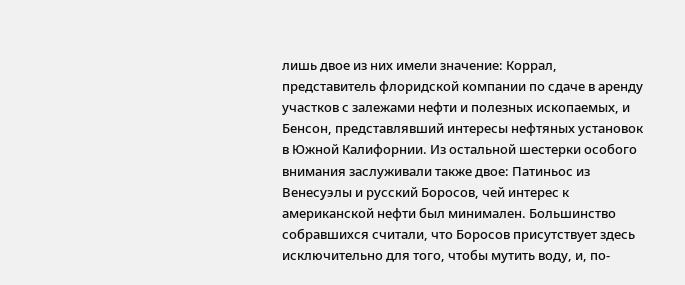лишь двое из них имели значение: Коррал, представитель флоридской компании по сдаче в аренду участков с залежами нефти и полезных ископаемых, и Бенсон, представлявший интересы нефтяных установок в Южной Калифорнии. Из остальной шестерки особого внимания заслуживали также двое: Патиньос из Венесуэлы и русский Боросов, чей интерес к американской нефти был минимален. Большинство собравшихся считали, что Боросов присутствует здесь исключительно для того, чтобы мутить воду, и, по-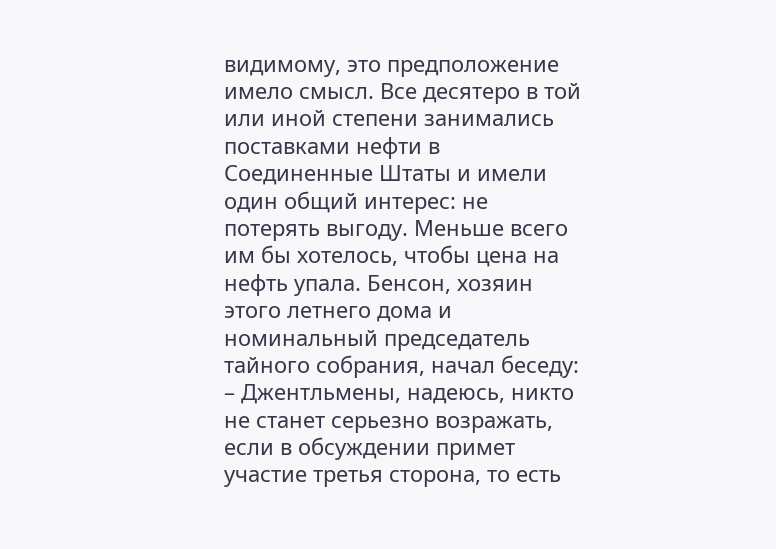видимому, это предположение имело смысл. Все десятеро в той или иной степени занимались поставками нефти в Соединенные Штаты и имели один общий интерес: не потерять выгоду. Меньше всего им бы хотелось, чтобы цена на нефть упала. Бенсон, хозяин этого летнего дома и номинальный председатель тайного собрания, начал беседу: – Джентльмены, надеюсь, никто не станет серьезно возражать, если в обсуждении примет участие третья сторона, то есть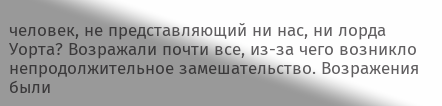человек, не представляющий ни нас, ни лорда Уорта? Возражали почти все, из-за чего возникло непродолжительное замешательство. Возражения были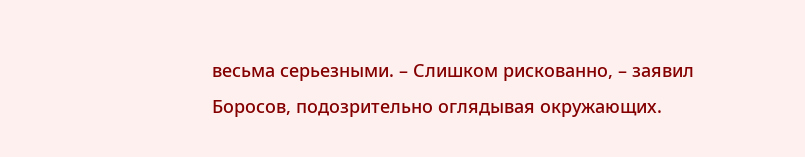весьма серьезными. – Слишком рискованно, – заявил Боросов, подозрительно оглядывая окружающих.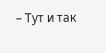– Тут и так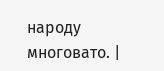народу многовато. |